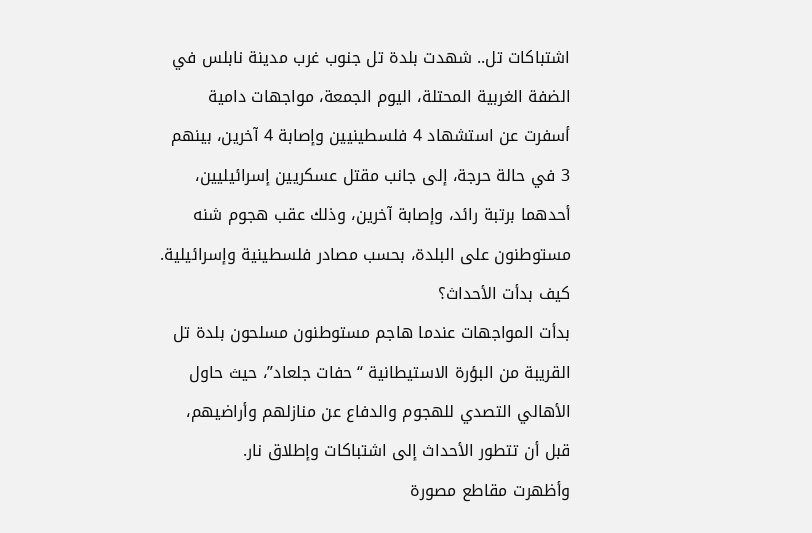اشتباكات تل.. شهدت بلدة تل جنوب غرب مدينة نابلس في الضفة الغربية المحتلة، اليوم الجمعة، مواجهات دامية أسفرت عن استشهاد 4 فلسطينيين وإصابة 4 آخرين، بينهم 3 في حالة حرجة، إلى جانب مقتل عسكريين إسرائيليين، أحدهما برتبة رائد، وإصابة آخرين، وذلك عقب هجوم شنه مستوطنون على البلدة، بحسب مصادر فلسطينية وإسرائيلية.
كيف بدأت الأحداث؟
بدأت المواجهات عندما هاجم مستوطنون مسلحون بلدة تل القريبة من البؤرة الاستيطانية “حفات جلعاد”، حيث حاول الأهالي التصدي للهجوم والدفاع عن منازلهم وأراضيهم، قبل أن تتطور الأحداث إلى اشتباكات وإطلاق نار.
وأظهرت مقاطع مصورة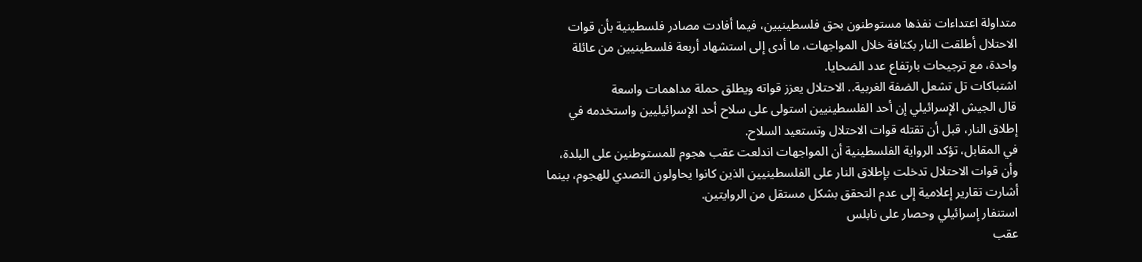متداولة اعتداءات نفذها مستوطنون بحق فلسطينيين، فيما أفادت مصادر فلسطينية بأن قوات الاحتلال أطلقت النار بكثافة خلال المواجهات، ما أدى إلى استشهاد أربعة فلسطينيين من عائلة واحدة، مع ترجيحات بارتفاع عدد الضحايا.
اشتباكات تل تشعل الضفة الغربية.. الاحتلال يعزز قواته ويطلق حملة مداهمات واسعة
قال الجيش الإسرائيلي إن أحد الفلسطينيين استولى على سلاح أحد الإسرائيليين واستخدمه في إطلاق النار، قبل أن تقتله قوات الاحتلال وتستعيد السلاح.
في المقابل، تؤكد الرواية الفلسطينية أن المواجهات اندلعت عقب هجوم للمستوطنين على البلدة، وأن قوات الاحتلال تدخلت بإطلاق النار على الفلسطينيين الذين كانوا يحاولون التصدي للهجوم، بينما أشارت تقارير إعلامية إلى عدم التحقق بشكل مستقل من الروايتين.
استنفار إسرائيلي وحصار على نابلس
عقب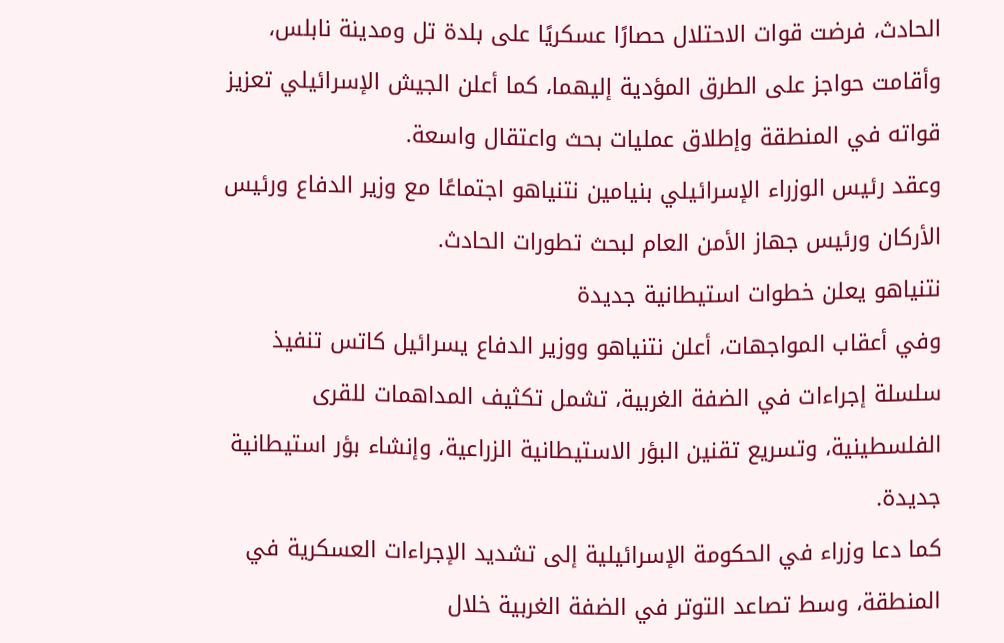الحادث، فرضت قوات الاحتلال حصارًا عسكريًا على بلدة تل ومدينة نابلس، وأقامت حواجز على الطرق المؤدية إليهما، كما أعلن الجيش الإسرائيلي تعزيز قواته في المنطقة وإطلاق عمليات بحث واعتقال واسعة.
وعقد رئيس الوزراء الإسرائيلي بنيامين نتنياهو اجتماعًا مع وزير الدفاع ورئيس الأركان ورئيس جهاز الأمن العام لبحث تطورات الحادث.
نتنياهو يعلن خطوات استيطانية جديدة
وفي أعقاب المواجهات، أعلن نتنياهو ووزير الدفاع يسرائيل كاتس تنفيذ سلسلة إجراءات في الضفة الغربية، تشمل تكثيف المداهمات للقرى الفلسطينية، وتسريع تقنين البؤر الاستيطانية الزراعية، وإنشاء بؤر استيطانية جديدة.
كما دعا وزراء في الحكومة الإسرائيلية إلى تشديد الإجراءات العسكرية في المنطقة، وسط تصاعد التوتر في الضفة الغربية خلال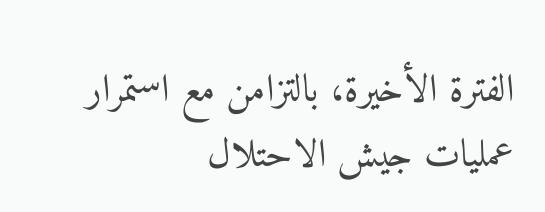الفترة الأخيرة، بالتزامن مع استمرار عمليات جيش الاحتلال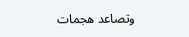وتصاعد هجمات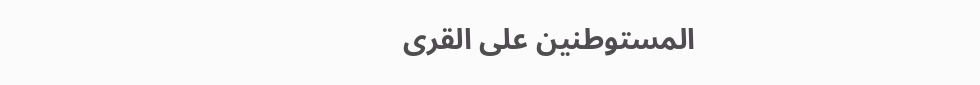المستوطنين على القرى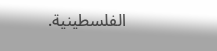الفلسطينية.